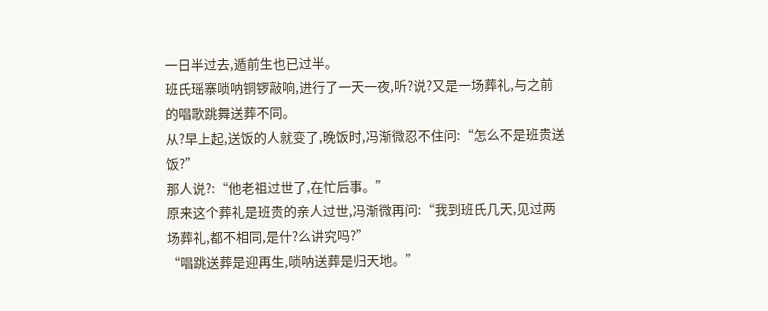一日半过去,遁前生也已过半。
班氏瑶寨唢呐铜锣敲响,进行了一天一夜,听?说?又是一场葬礼,与之前的唱歌跳舞送葬不同。
从?早上起,送饭的人就变了,晚饭时,冯渐微忍不住问:“怎么不是班贵送饭?”
那人说?:“他老祖过世了,在忙后事。”
原来这个葬礼是班贵的亲人过世,冯渐微再问:“我到班氏几天,见过两场葬礼,都不相同,是什?么讲究吗?”
“唱跳送葬是迎再生,唢呐送葬是归天地。”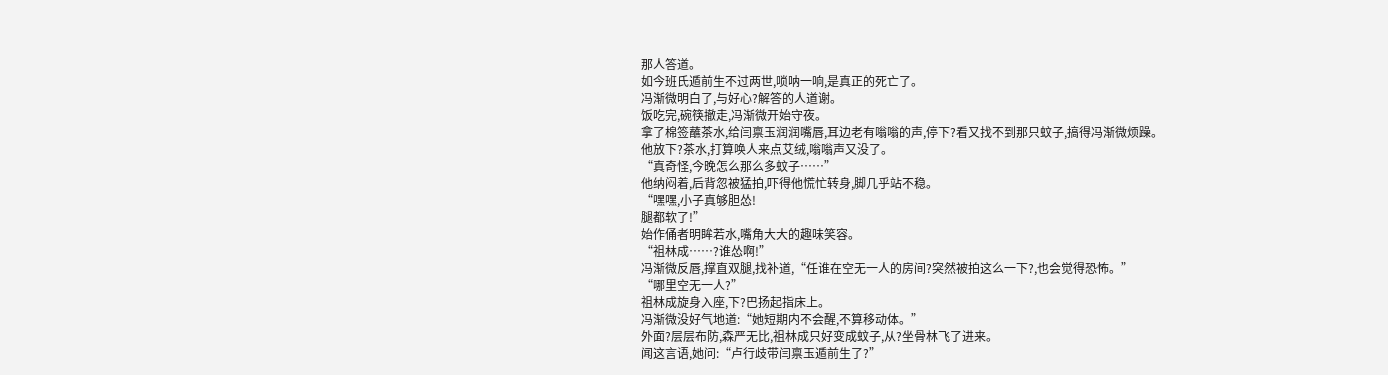那人答道。
如今班氏遁前生不过两世,唢呐一响,是真正的死亡了。
冯渐微明白了,与好心?解答的人道谢。
饭吃完,碗筷撤走,冯渐微开始守夜。
拿了棉签蘸茶水,给闫禀玉润润嘴唇,耳边老有嗡嗡的声,停下?看又找不到那只蚊子,搞得冯渐微烦躁。
他放下?茶水,打算唤人来点艾绒,嗡嗡声又没了。
“真奇怪,今晚怎么那么多蚊子……”
他纳闷着,后背忽被猛拍,吓得他慌忙转身,脚几乎站不稳。
“嘿嘿,小子真够胆怂!
腿都软了!”
始作俑者明眸若水,嘴角大大的趣味笑容。
“祖林成……?谁怂啊!”
冯渐微反唇,撑直双腿,找补道,“任谁在空无一人的房间?突然被拍这么一下?,也会觉得恐怖。”
“哪里空无一人?”
祖林成旋身入座,下?巴扬起指床上。
冯渐微没好气地道:“她短期内不会醒,不算移动体。”
外面?层层布防,森严无比,祖林成只好变成蚊子,从?坐骨林飞了进来。
闻这言语,她问:“卢行歧带闫禀玉遁前生了?”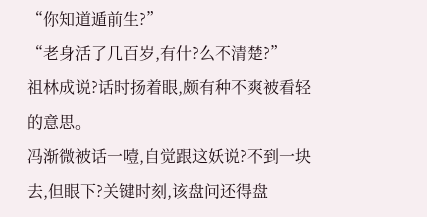“你知道遁前生?”
“老身活了几百岁,有什?么不清楚?”
祖林成说?话时扬着眼,颇有种不爽被看轻的意思。
冯渐微被话一噎,自觉跟这妖说?不到一块去,但眼下?关键时刻,该盘问还得盘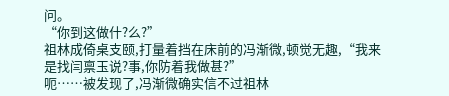问。
“你到这做什?么?”
祖林成倚桌支颐,打量着挡在床前的冯渐微,顿觉无趣,“我来是找闫禀玉说?事,你防着我做甚?”
呃……被发现了,冯渐微确实信不过祖林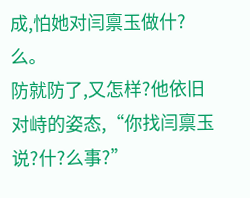成,怕她对闫禀玉做什?么。
防就防了,又怎样?他依旧对峙的姿态,“你找闫禀玉说?什?么事?”